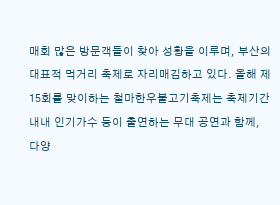매회 많은 방문객들이 찾아 성황을 이루며, 부산의 대표적 먹거리 축제로 자리매김하고 있다. 올해 제15회를 맞이하는 철마한우불고기축제는 축제기간 내내 인기가수 등이 출연하는 무대 공연과 함께, 다양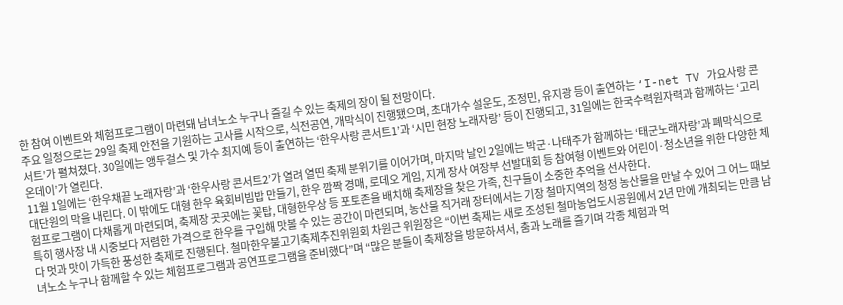한 참여 이벤트와 체험프로그램이 마련돼 남녀노소 누구나 즐길 수 있는 축제의 장이 될 전망이다.
주요 일정으로는 29일 축제 안전을 기원하는 고사를 시작으로, 식전공연, 개막식이 진행됐으며, 초대가수 설운도, 조정민, 유지광 등이 출연하는 ‘I-net TV 가요사랑 콘서트’가 펼쳐졌다. 30일에는 앵두걸스 및 가수 최지예 등이 출연하는 ‘한우사랑 콘서트1’과 ‘시민 현장 노래자랑’ 등이 진행되고, 31일에는 한국수력원자력과 함께하는 ‘고리온데이’가 열린다.
11월 1일에는 ‘한우채끝 노래자랑’과 ‘한우사랑 콘서트2’가 열려 열띤 축제 분위기를 이어가며, 마지막 날인 2일에는 박군·나태주가 함께하는 ‘태군노래자랑’과 폐막식으로 대단원의 막을 내린다. 이 밖에도 대형 한우 육회비빔밥 만들기, 한우 깜짝 경매, 로데오 게임, 지게 장사 여장부 선발대회 등 참여형 이벤트와 어린이·청소년을 위한 다양한 체험프로그램이 다채롭게 마련되며, 축제장 곳곳에는 꽃탑, 대형한우상 등 포토존을 배치해 축제장을 찾은 가족, 친구들이 소중한 추억을 선사한다.
특히 행사장 내 시중보다 저렴한 가격으로 한우를 구입해 맛볼 수 있는 공간이 마련되며, 농산물 직거래 장터에서는 기장 철마지역의 청정 농산물을 만날 수 있어 그 어느 때보다 멋과 맛이 가득한 풍성한 축제로 진행된다. 철마한우불고기축제추진위원회 차원근 위원장은 “이번 축제는 새로 조성된 철마농업도시공원에서 2년 만에 개최되는 만큼 남녀노소 누구나 함께할 수 있는 체험프로그램과 공연프로그램을 준비했다”며 “많은 분들이 축제장을 방문하셔서, 춤과 노래를 즐기며 각종 체험과 먹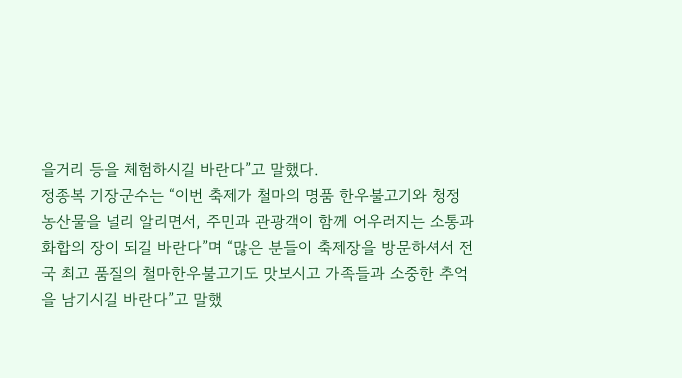을거리 등을 체험하시길 바란다”고 말했다.
정종복 기장군수는 “이번 축제가 철마의 명품 한우불고기와 청정 농산물을 널리 알리면서, 주민과 관광객이 함께 어우러지는 소통과 화합의 장이 되길 바란다”며 “많은 분들이 축제장을 방문하셔서 전국 최고 품질의 철마한우불고기도 맛보시고 가족들과 소중한 추억을 남기시길 바란다”고 말했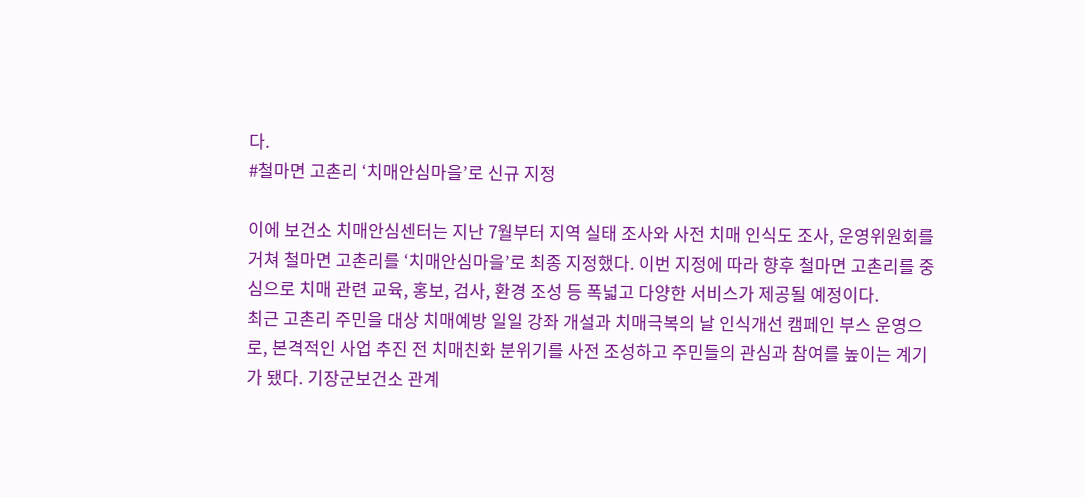다.
#철마면 고촌리 ‘치매안심마을’로 신규 지정

이에 보건소 치매안심센터는 지난 7월부터 지역 실태 조사와 사전 치매 인식도 조사, 운영위원회를 거쳐 철마면 고촌리를 ‘치매안심마을’로 최종 지정했다. 이번 지정에 따라 향후 철마면 고촌리를 중심으로 치매 관련 교육, 홍보, 검사, 환경 조성 등 폭넓고 다양한 서비스가 제공될 예정이다.
최근 고촌리 주민을 대상 치매예방 일일 강좌 개설과 치매극복의 날 인식개선 캠페인 부스 운영으로, 본격적인 사업 추진 전 치매친화 분위기를 사전 조성하고 주민들의 관심과 참여를 높이는 계기가 됐다. 기장군보건소 관계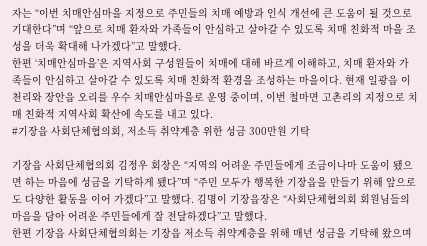자는 “이번 치매안심마을 지정으로 주민들의 치매 예방과 인식 개선에 큰 도움이 될 것으로 기대한다”며 “앞으로 치매 환자와 가족들이 안심하고 살아갈 수 있도록 치매 친화적 마을 조성을 더욱 확대해 나가겠다”고 말했다.
한편 ‘치매안심마을’은 지역사회 구성원들이 치매에 대해 바르게 이해하고, 치매 환자와 가족들이 안심하고 살아갈 수 있도록 치매 친화적 환경을 조성하는 마을이다. 현재 일광읍 이천리와 장안읍 오리를 우수 치매안심마을로 운영 중이며, 이번 철마면 고촌리의 지정으로 치매 친화적 지역사회 확산에 속도를 내고 있다.
#기장읍 사회단체협의회, 저소득 취약계층 위한 성금 300만원 기탁

기장읍 사회단체협의회 김정우 회장은 “지역의 어려운 주민들에게 조금이나마 도움이 됐으면 하는 마음에 성금을 기탁하게 됐다”며 “주민 모두가 행복한 기장읍을 만들기 위해 앞으로도 다양한 활동을 이어 가겠다”고 말했다. 김명이 기장읍장은 “사회단체협의회 회원님들의 마음을 담아 어려운 주민들에게 잘 전달하겠다”고 말했다.
한편 기장읍 사회단체협의회는 기장읍 저소득 취약계층을 위해 매년 성금을 기탁해 왔으며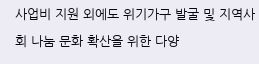사업비 지원 외에도 위기가구 발굴 및 지역사회 나눔 문화 확산을 위한 다양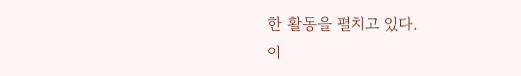한 활동을 펼치고 있다.
이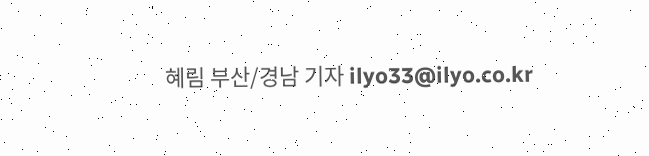혜림 부산/경남 기자 ilyo33@ilyo.co.kr